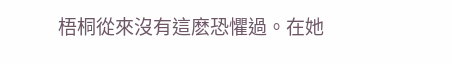梧桐從來沒有這麽恐懼過。在她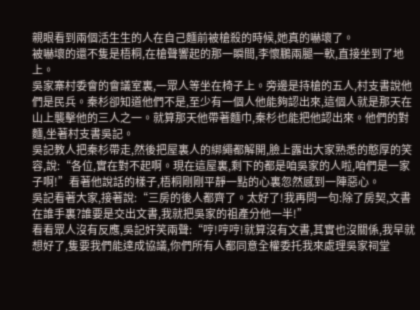親眼看到兩個活生生的人在自己麵前被槍殺的時候,她真的嚇壞了。
被嚇壞的還不隻是梧桐,在槍聲響起的那一瞬間,李懷鵬兩腿一軟,直接坐到了地上。
吳家寨村委會的會議室裏,一眾人等坐在椅子上。旁邊是持槍的五人,村支書說他們是民兵。秦杉卻知道他們不是,至少有一個人他能夠認出來,這個人就是那天在山上襲擊他的三人之一。就算那天他帶著麵巾,秦杉也能把他認出來。他們的對麵,坐著村支書吳記。
吳記教人把秦杉帶走,然後把屋裏人的綁繩都解開,臉上露出大家熟悉的憨厚的笑容,說:“各位,實在對不起啊。現在這屋裏,剩下的都是咱吳家的人啦,咱們是一家子啊!”看著他說話的樣子,梧桐剛剛平靜一點的心裏忽然感到一陣惡心。
吳記看著大家,接著說:“三房的後人都齊了。太好了!我再問一句:除了房契,文書在誰手裏?誰要是交出文書,我就把吳家的祖產分他一半!”
看看眾人沒有反應,吳記奸笑兩聲:“哼!哼哼!就算沒有文書,其實也沒關係,我早就想好了,隻要我們能達成協議,你們所有人都同意全權委托我來處理吳家祠堂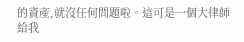的資產,就沒任何問題啦。這可是一個大律師給我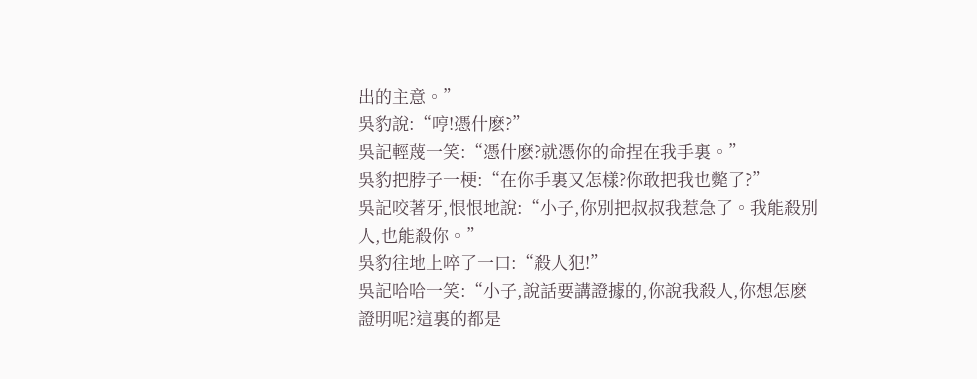出的主意。”
吳豹說:“哼!憑什麽?”
吳記輕蔑一笑:“憑什麽?就憑你的命捏在我手裏。”
吳豹把脖子一梗:“在你手裏又怎樣?你敢把我也斃了?”
吳記咬著牙,恨恨地說:“小子,你別把叔叔我惹急了。我能殺別人,也能殺你。”
吳豹往地上啐了一口:“殺人犯!”
吳記哈哈一笑:“小子,說話要講證據的,你說我殺人,你想怎麽證明呢?這裏的都是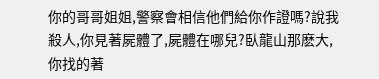你的哥哥姐姐,警察會相信他們給你作證嗎?說我殺人,你見著屍體了,屍體在哪兒?臥龍山那麽大,你找的著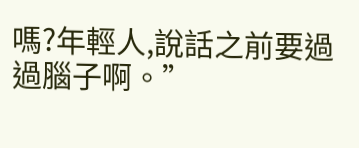嗎?年輕人,說話之前要過過腦子啊。”